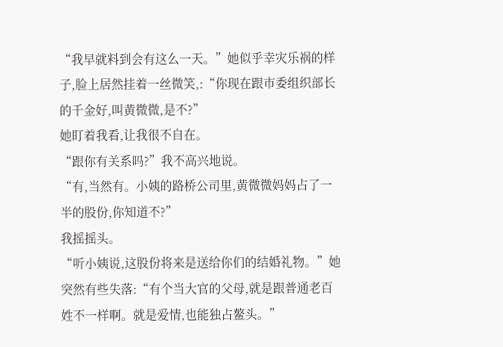“我早就料到会有这么一天。”她似乎幸灾乐祸的样子,脸上居然挂着一丝微笑,:“你现在跟市委组织部长的千金好,叫黄微微,是不?”
她盯着我看,让我很不自在。
“跟你有关系吗?”我不高兴地说。
“有,当然有。小姨的路桥公司里,黄微微妈妈占了一半的股份,你知道不?”
我摇摇头。
“听小姨说,这股份将来是送给你们的结婚礼物。”她突然有些失落:“有个当大官的父母,就是跟普通老百姓不一样啊。就是爱情,也能独占鳌头。”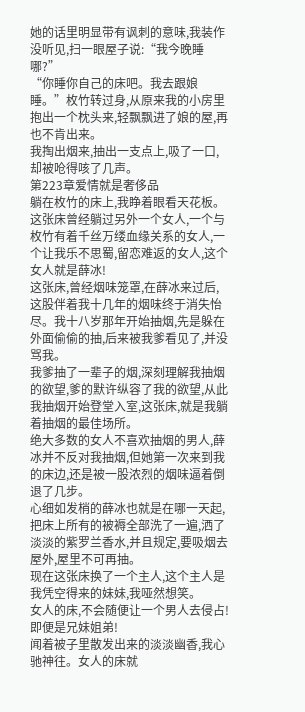她的话里明显带有讽刺的意味,我装作没听见,扫一眼屋子说:“我今晚睡哪?”
“你睡你自己的床吧。我去跟娘睡。”枚竹转过身,从原来我的小房里抱出一个枕头来,轻飘飘进了娘的屋,再也不肯出来。
我掏出烟来,抽出一支点上,吸了一口,却被呛得咳了几声。
第223章爱情就是奢侈品
躺在枚竹的床上,我睁着眼看天花板。
这张床曾经躺过另外一个女人,一个与枚竹有着千丝万缕血缘关系的女人,一个让我乐不思蜀,留恋难返的女人,这个女人就是薛冰!
这张床,曾经烟味笼罩,在薛冰来过后,这股伴着我十几年的烟味终于消失怡尽。我十八岁那年开始抽烟,先是躲在外面偷偷的抽,后来被我爹看见了,并没骂我。
我爹抽了一辈子的烟,深刻理解我抽烟的欲望,爹的默许纵容了我的欲望,从此我抽烟开始登堂入室,这张床,就是我躺着抽烟的最佳场所。
绝大多数的女人不喜欢抽烟的男人,薛冰并不反对我抽烟,但她第一次来到我的床边,还是被一股浓烈的烟味逼着倒退了几步。
心细如发梢的薛冰也就是在哪一天起,把床上所有的被褥全部洗了一遍,洒了淡淡的紫罗兰香水,并且规定,要吸烟去屋外,屋里不可再抽。
现在这张床换了一个主人,这个主人是我凭空得来的妹妹,我哑然想笑。
女人的床,不会随便让一个男人去侵占!即便是兄妹姐弟!
闻着被子里散发出来的淡淡幽香,我心驰神往。女人的床就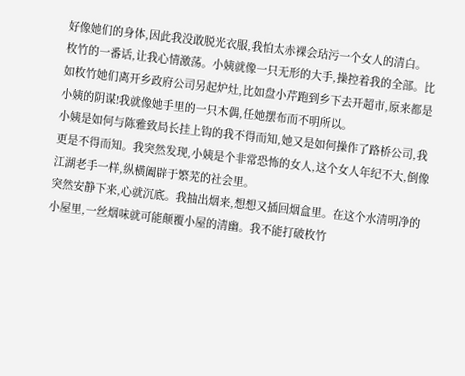好像她们的身体,因此我没敢脱光衣服,我怕太赤裸会玷污一个女人的清白。
枚竹的一番话,让我心情激荡。小姨就像一只无形的大手,操控着我的全部。比如枚竹她们离开乡政府公司另起炉灶,比如盘小芹跑到乡下去开超市,原来都是小姨的阴谋!我就像她手里的一只木偶,任她摆布而不明所以。
小姨是如何与陈雅致局长挂上钩的我不得而知,她又是如何操作了路桥公司,我更是不得而知。我突然发现,小姨是个非常恐怖的女人,这个女人年纪不大,倒像江湖老手一样,纵横阖辟于繁芜的社会里。
突然安静下来,心就沉底。我抽出烟来,想想又插回烟盒里。在这个水清明净的小屋里,一丝烟味就可能颠覆小屋的清幽。我不能打破枚竹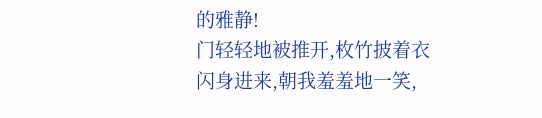的雅静!
门轻轻地被推开,枚竹披着衣闪身进来,朝我羞羞地一笑,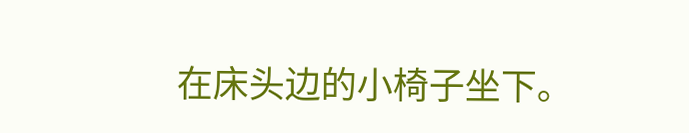在床头边的小椅子坐下。